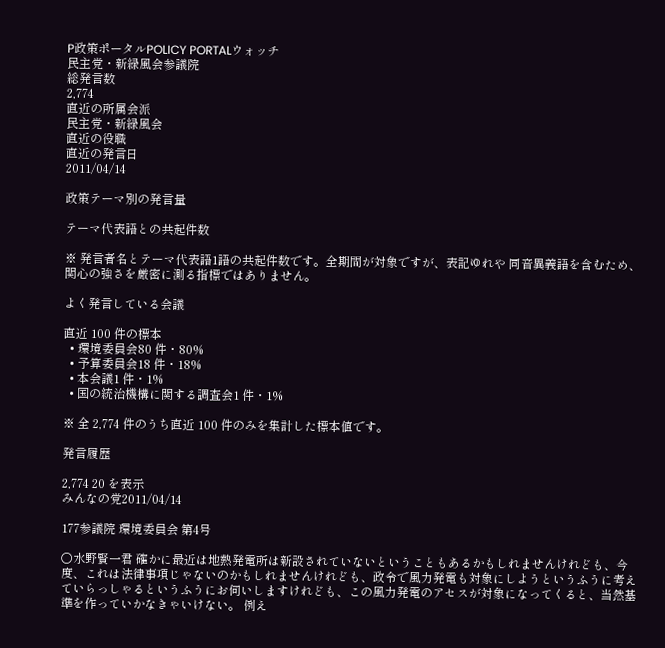P政策ポータルPOLICY PORTALウォッチ
民主党・新緑風会参議院
総発言数
2,774
直近の所属会派
民主党・新緑風会
直近の役職
直近の発言日
2011/04/14

政策テーマ別の発言量

テーマ代表語との共起件数

※ 発言者名とテーマ代表語1語の共起件数です。全期間が対象ですが、表記ゆれや 同音異義語を含むため、関心の強さを厳密に測る指標ではありません。

よく発言している会議

直近 100 件の標本
  • 環境委員会80 件・80%
  • 予算委員会18 件・18%
  • 本会議1 件・1%
  • 国の統治機構に関する調査会1 件・1%

※ 全 2,774 件のうち直近 100 件のみを集計した標本値です。

発言履歴

2,774 20 を表示
みんなの党2011/04/14

177参議院 環境委員会 第4号

○水野賢一君 確かに最近は地熱発電所は新設されていないということもあるかもしれませんけれども、今度、これは法律事項じゃないのかもしれませんけれども、政令で風力発電も対象にしようというふうに考えていらっしゃるというふうにお伺いしますけれども、この風力発電のアセスが対象になってくると、当然基準を作っていかなきゃいけない。 例え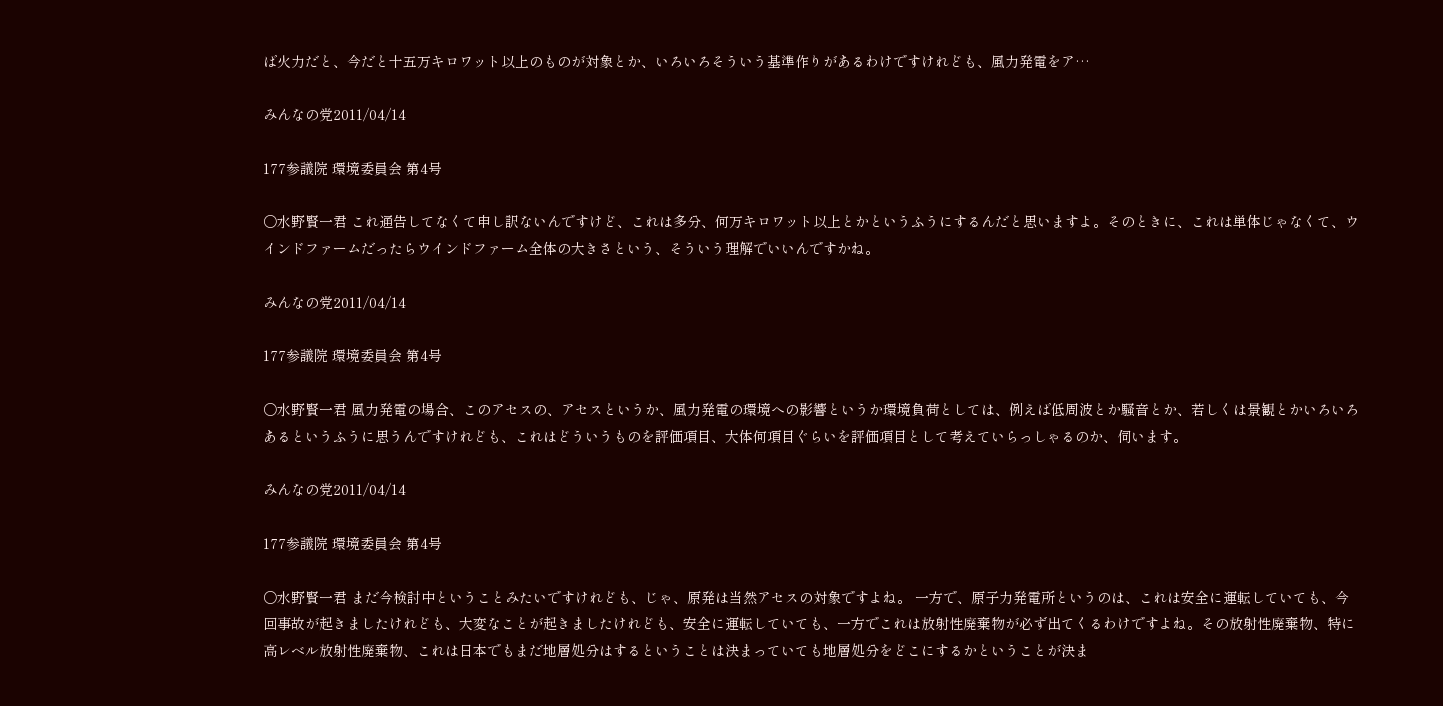ば火力だと、今だと十五万キロワット以上のものが対象とか、いろいろそういう基準作りがあるわけですけれども、風力発電をア…

みんなの党2011/04/14

177参議院 環境委員会 第4号

○水野賢一君 これ通告してなくて申し訳ないんですけど、これは多分、何万キロワット以上とかというふうにするんだと思いますよ。そのときに、これは単体じゃなくて、ウインドファームだったらウインドファーム全体の大きさという、そういう理解でいいんですかね。

みんなの党2011/04/14

177参議院 環境委員会 第4号

○水野賢一君 風力発電の場合、このアセスの、アセスというか、風力発電の環境への影響というか環境負荷としては、例えば低周波とか騒音とか、若しくは景観とかいろいろあるというふうに思うんですけれども、これはどういうものを評価項目、大体何項目ぐらいを評価項目として考えていらっしゃるのか、伺います。

みんなの党2011/04/14

177参議院 環境委員会 第4号

○水野賢一君 まだ今検討中ということみたいですけれども、じゃ、原発は当然アセスの対象ですよね。 一方で、原子力発電所というのは、これは安全に運転していても、今回事故が起きましたけれども、大変なことが起きましたけれども、安全に運転していても、一方でこれは放射性廃棄物が必ず出てくるわけですよね。その放射性廃棄物、特に高レベル放射性廃棄物、これは日本でもまだ地層処分はするということは決まっていても地層処分をどこにするかということが決ま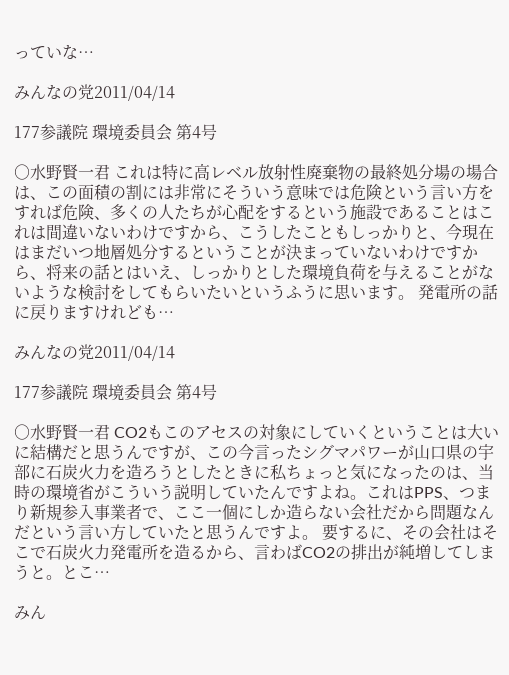っていな…

みんなの党2011/04/14

177参議院 環境委員会 第4号

○水野賢一君 これは特に高レベル放射性廃棄物の最終処分場の場合は、この面積の割には非常にそういう意味では危険という言い方をすれば危険、多くの人たちが心配をするという施設であることはこれは間違いないわけですから、こうしたこともしっかりと、今現在はまだいつ地層処分するということが決まっていないわけですから、将来の話とはいえ、しっかりとした環境負荷を与えることがないような検討をしてもらいたいというふうに思います。 発電所の話に戻りますけれども…

みんなの党2011/04/14

177参議院 環境委員会 第4号

○水野賢一君 CO2もこのアセスの対象にしていくということは大いに結構だと思うんですが、この今言ったシグマパワーが山口県の宇部に石炭火力を造ろうとしたときに私ちょっと気になったのは、当時の環境省がこういう説明していたんですよね。これはPPS、つまり新規参入事業者で、ここ一個にしか造らない会社だから問題なんだという言い方していたと思うんですよ。 要するに、その会社はそこで石炭火力発電所を造るから、言わばCO2の排出が純増してしまうと。とこ…

みん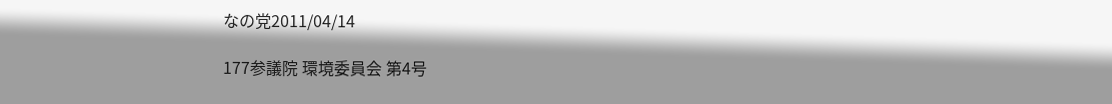なの党2011/04/14

177参議院 環境委員会 第4号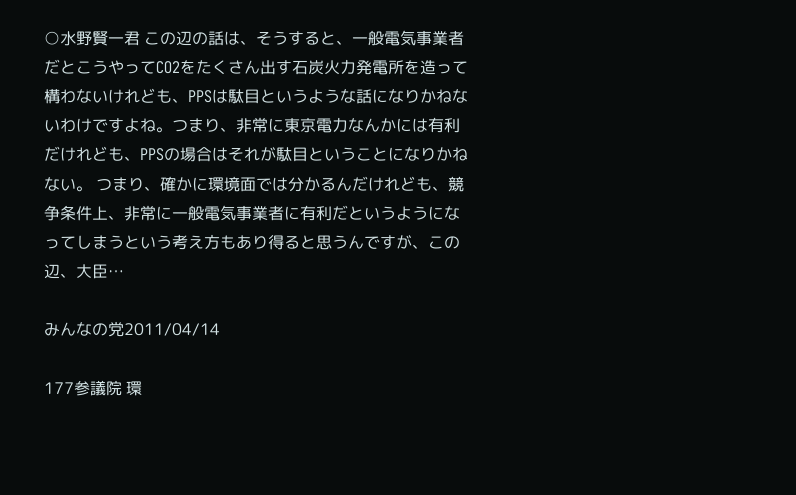○水野賢一君 この辺の話は、そうすると、一般電気事業者だとこうやってCO2をたくさん出す石炭火力発電所を造って構わないけれども、PPSは駄目というような話になりかねないわけですよね。つまり、非常に東京電力なんかには有利だけれども、PPSの場合はそれが駄目ということになりかねない。 つまり、確かに環境面では分かるんだけれども、競争条件上、非常に一般電気事業者に有利だというようになってしまうという考え方もあり得ると思うんですが、この辺、大臣…

みんなの党2011/04/14

177参議院 環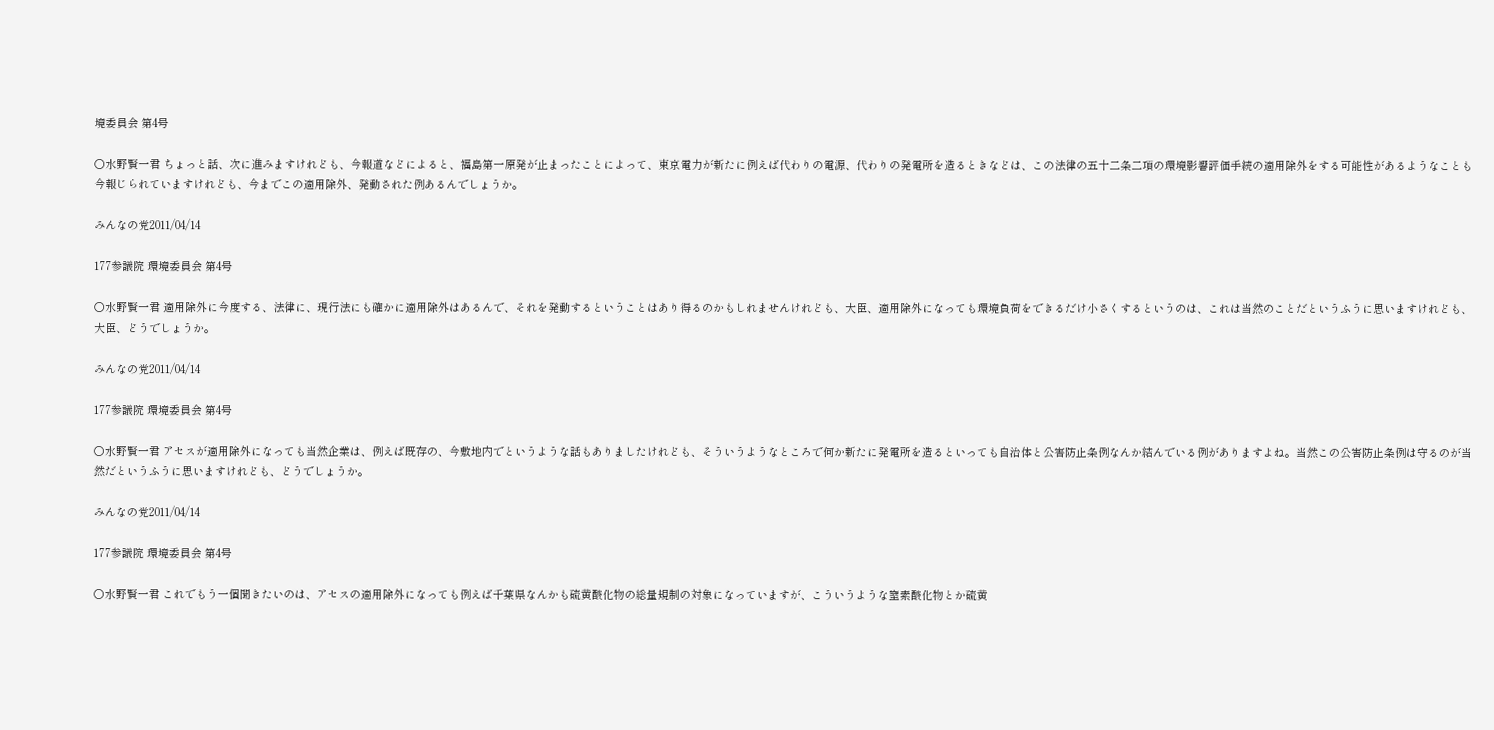境委員会 第4号

○水野賢一君 ちょっと話、次に進みますけれども、今報道などによると、福島第一原発が止まったことによって、東京電力が新たに例えば代わりの電源、代わりの発電所を造るときなどは、この法律の五十二条二項の環境影響評価手続の適用除外をする可能性があるようなことも今報じられていますけれども、今までこの適用除外、発動された例あるんでしょうか。

みんなの党2011/04/14

177参議院 環境委員会 第4号

○水野賢一君 適用除外に今度する、法律に、現行法にも確かに適用除外はあるんで、それを発動するということはあり得るのかもしれませんけれども、大臣、適用除外になっても環境負荷をできるだけ小さくするというのは、これは当然のことだというふうに思いますけれども、大臣、どうでしょうか。

みんなの党2011/04/14

177参議院 環境委員会 第4号

○水野賢一君 アセスが適用除外になっても当然企業は、例えば既存の、今敷地内でというような話もありましたけれども、そういうようなところで何か新たに発電所を造るといっても自治体と公害防止条例なんか結んでいる例がありますよね。当然この公害防止条例は守るのが当然だというふうに思いますけれども、どうでしょうか。

みんなの党2011/04/14

177参議院 環境委員会 第4号

○水野賢一君 これでもう一個聞きたいのは、アセスの適用除外になっても例えば千葉県なんかも硫黄酸化物の総量規制の対象になっていますが、こういうような窒素酸化物とか硫黄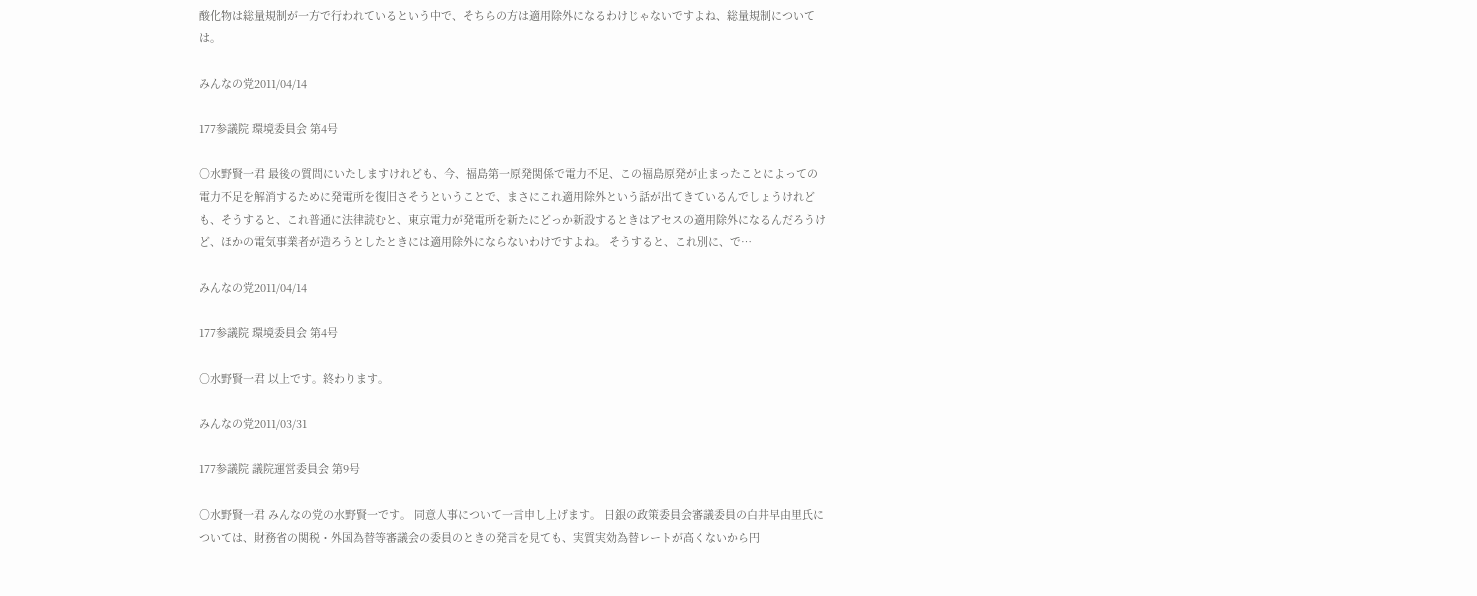酸化物は総量規制が一方で行われているという中で、そちらの方は適用除外になるわけじゃないですよね、総量規制については。

みんなの党2011/04/14

177参議院 環境委員会 第4号

○水野賢一君 最後の質問にいたしますけれども、今、福島第一原発関係で電力不足、この福島原発が止まったことによっての電力不足を解消するために発電所を復旧さそうということで、まさにこれ適用除外という話が出てきているんでしょうけれども、そうすると、これ普通に法律読むと、東京電力が発電所を新たにどっか新設するときはアセスの適用除外になるんだろうけど、ほかの電気事業者が造ろうとしたときには適用除外にならないわけですよね。 そうすると、これ別に、で…

みんなの党2011/04/14

177参議院 環境委員会 第4号

○水野賢一君 以上です。終わります。

みんなの党2011/03/31

177参議院 議院運営委員会 第9号

○水野賢一君 みんなの党の水野賢一です。 同意人事について一言申し上げます。 日銀の政策委員会審議委員の白井早由里氏については、財務省の関税・外国為替等審議会の委員のときの発言を見ても、実質実効為替レートが高くないから円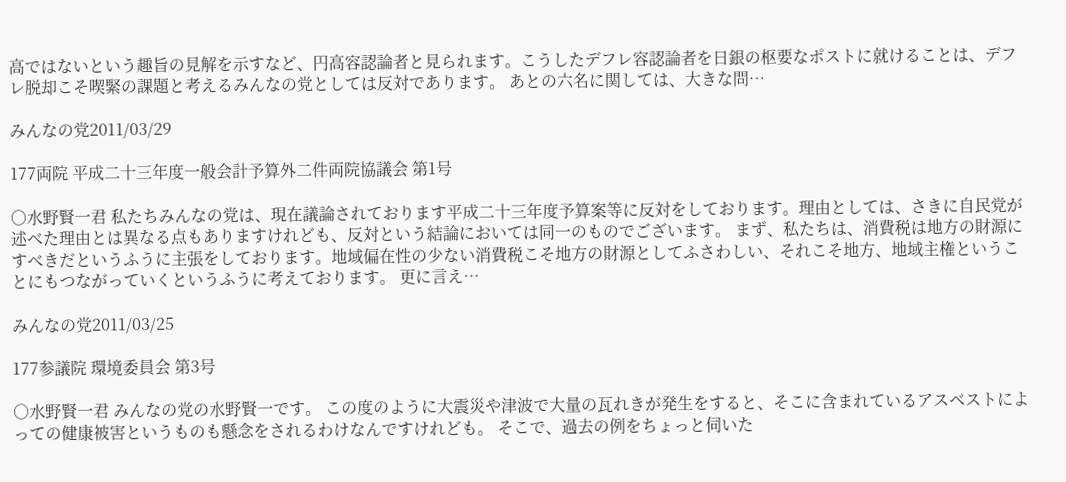高ではないという趣旨の見解を示すなど、円高容認論者と見られます。こうしたデフレ容認論者を日銀の枢要なポストに就けることは、デフレ脱却こそ喫緊の課題と考えるみんなの党としては反対であります。 あとの六名に関しては、大きな問…

みんなの党2011/03/29

177両院 平成二十三年度一般会計予算外二件両院協議会 第1号

○水野賢一君 私たちみんなの党は、現在議論されております平成二十三年度予算案等に反対をしております。理由としては、さきに自民党が述べた理由とは異なる点もありますけれども、反対という結論においては同一のものでございます。 まず、私たちは、消費税は地方の財源にすべきだというふうに主張をしております。地域偏在性の少ない消費税こそ地方の財源としてふさわしい、それこそ地方、地域主権ということにもつながっていくというふうに考えております。 更に言え…

みんなの党2011/03/25

177参議院 環境委員会 第3号

○水野賢一君 みんなの党の水野賢一です。 この度のように大震災や津波で大量の瓦れきが発生をすると、そこに含まれているアスベストによっての健康被害というものも懸念をされるわけなんですけれども。 そこで、過去の例をちょっと伺いた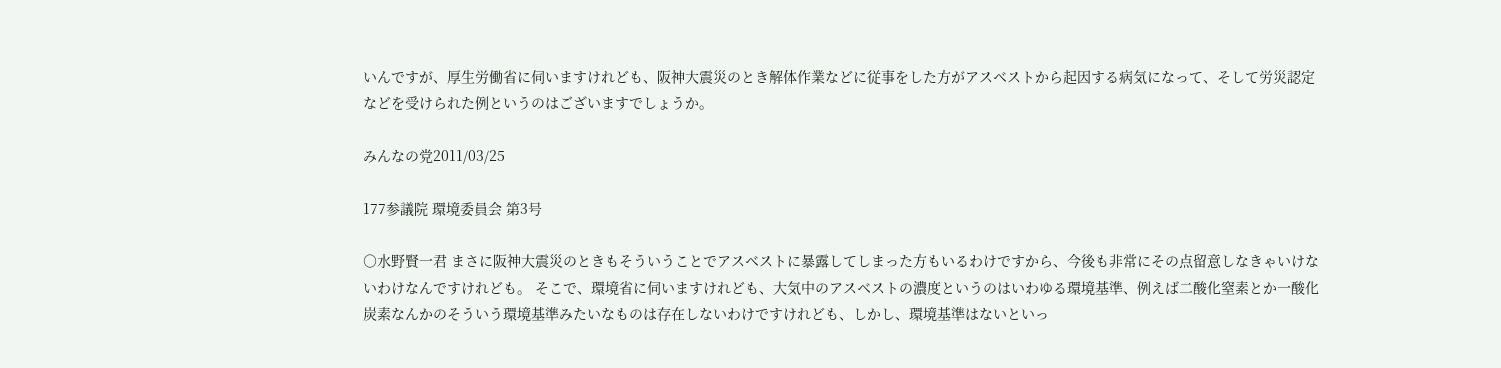いんですが、厚生労働省に伺いますけれども、阪神大震災のとき解体作業などに従事をした方がアスベストから起因する病気になって、そして労災認定などを受けられた例というのはございますでしょうか。

みんなの党2011/03/25

177参議院 環境委員会 第3号

○水野賢一君 まさに阪神大震災のときもそういうことでアスベストに暴露してしまった方もいるわけですから、今後も非常にその点留意しなきゃいけないわけなんですけれども。 そこで、環境省に伺いますけれども、大気中のアスベストの濃度というのはいわゆる環境基準、例えば二酸化窒素とか一酸化炭素なんかのそういう環境基準みたいなものは存在しないわけですけれども、しかし、環境基準はないといっ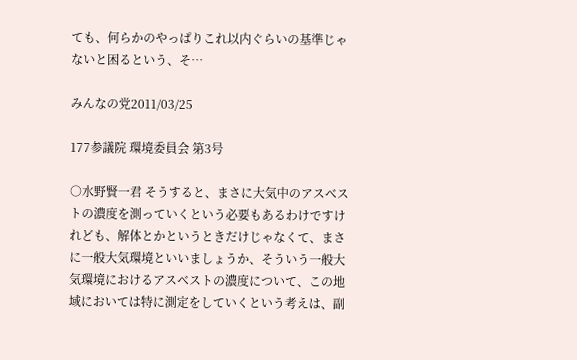ても、何らかのやっぱりこれ以内ぐらいの基準じゃないと困るという、そ…

みんなの党2011/03/25

177参議院 環境委員会 第3号

○水野賢一君 そうすると、まさに大気中のアスベストの濃度を測っていくという必要もあるわけですけれども、解体とかというときだけじゃなくて、まさに一般大気環境といいましょうか、そういう一般大気環境におけるアスベストの濃度について、この地域においては特に測定をしていくという考えは、副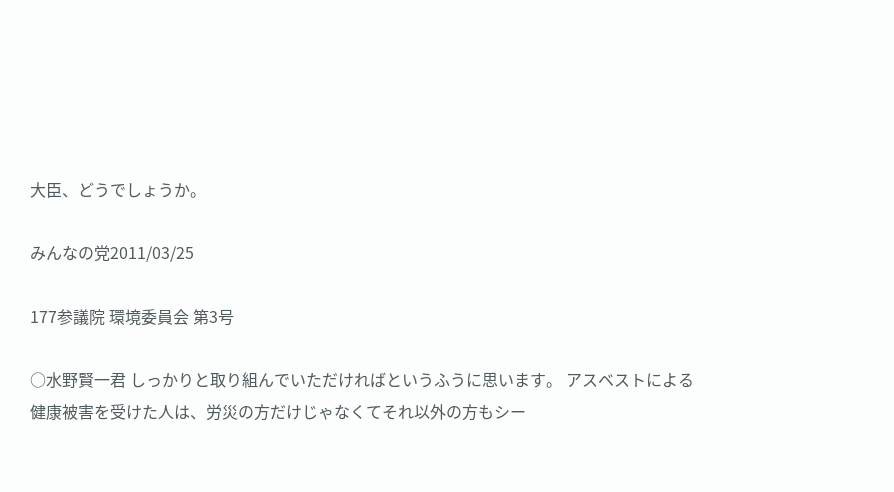大臣、どうでしょうか。

みんなの党2011/03/25

177参議院 環境委員会 第3号

○水野賢一君 しっかりと取り組んでいただければというふうに思います。 アスベストによる健康被害を受けた人は、労災の方だけじゃなくてそれ以外の方もシー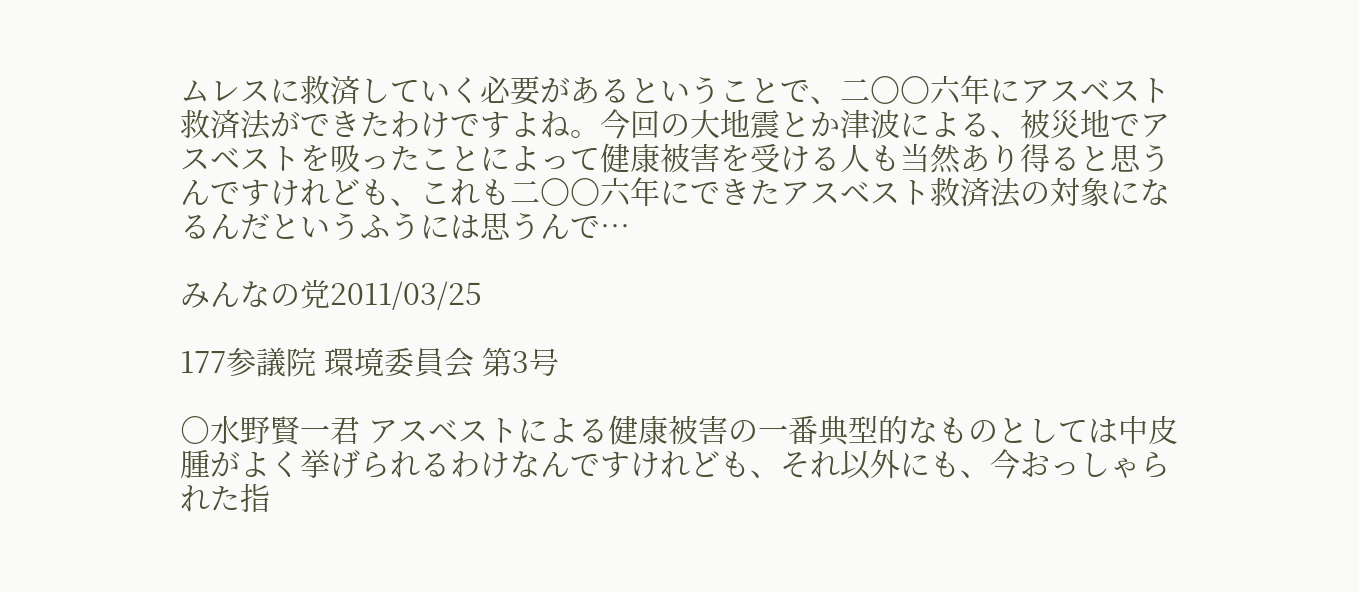ムレスに救済していく必要があるということで、二〇〇六年にアスベスト救済法ができたわけですよね。今回の大地震とか津波による、被災地でアスベストを吸ったことによって健康被害を受ける人も当然あり得ると思うんですけれども、これも二〇〇六年にできたアスベスト救済法の対象になるんだというふうには思うんで…

みんなの党2011/03/25

177参議院 環境委員会 第3号

○水野賢一君 アスベストによる健康被害の一番典型的なものとしては中皮腫がよく挙げられるわけなんですけれども、それ以外にも、今おっしゃられた指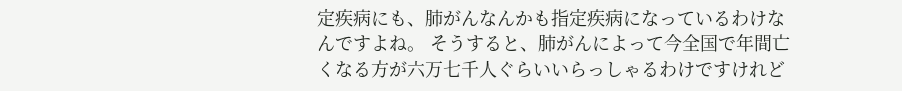定疾病にも、肺がんなんかも指定疾病になっているわけなんですよね。 そうすると、肺がんによって今全国で年間亡くなる方が六万七千人ぐらいいらっしゃるわけですけれど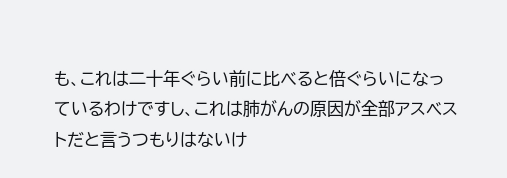も、これは二十年ぐらい前に比べると倍ぐらいになっているわけですし、これは肺がんの原因が全部アスベストだと言うつもりはないけ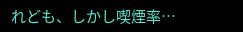れども、しかし喫煙率…